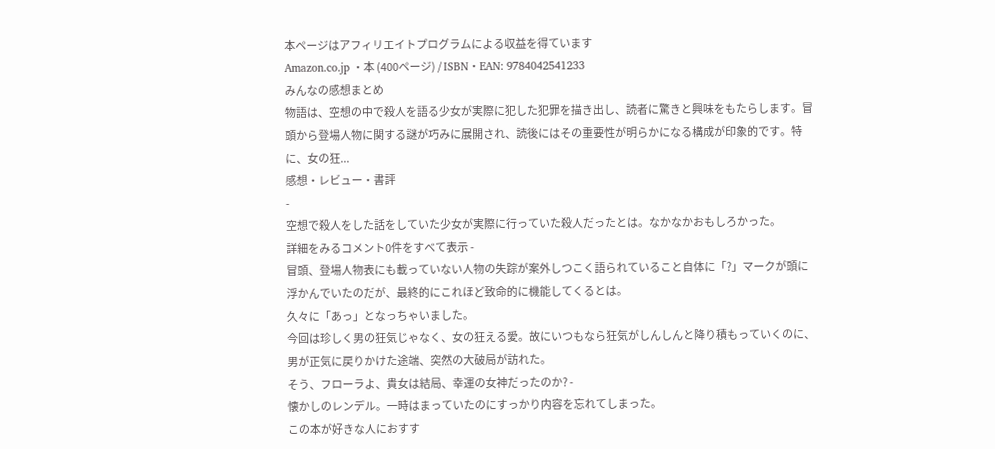本ページはアフィリエイトプログラムによる収益を得ています
Amazon.co.jp ・本 (400ページ) / ISBN・EAN: 9784042541233
みんなの感想まとめ
物語は、空想の中で殺人を語る少女が実際に犯した犯罪を描き出し、読者に驚きと興味をもたらします。冒頭から登場人物に関する謎が巧みに展開され、読後にはその重要性が明らかになる構成が印象的です。特に、女の狂...
感想・レビュー・書評
-
空想で殺人をした話をしていた少女が実際に行っていた殺人だったとは。なかなかおもしろかった。
詳細をみるコメント0件をすべて表示 -
冒頭、登場人物表にも載っていない人物の失踪が案外しつこく語られていること自体に「?」マークが頭に浮かんでいたのだが、最終的にこれほど致命的に機能してくるとは。
久々に「あっ」となっちゃいました。
今回は珍しく男の狂気じゃなく、女の狂える愛。故にいつもなら狂気がしんしんと降り積もっていくのに、男が正気に戻りかけた途端、突然の大破局が訪れた。
そう、フローラよ、貴女は結局、幸運の女神だったのか? -
懐かしのレンデル。一時はまっていたのにすっかり内容を忘れてしまった。
この本が好きな人におすす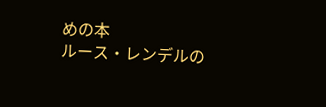めの本
ルース・レンデルの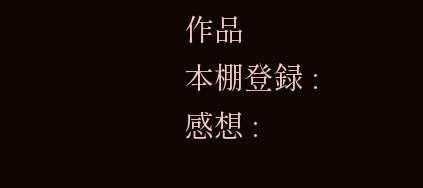作品
本棚登録 :
感想 :